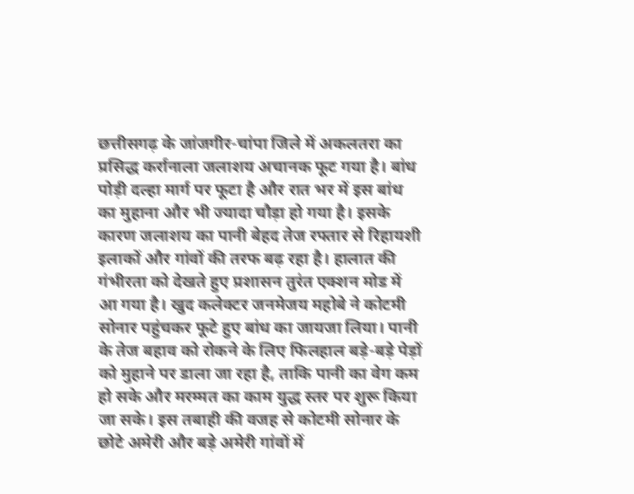छत्तीसगढ़ के जांजगीर-चांपा जिले में अकलतरा का प्रसिद्ध कर्रानाला जलाशय अचानक फूट गया है। बांध पोड़ी दल्हा मार्ग पर फूटा है और रात भर में इस बांध का मुहाना और भी ज्यादा चौड़ा हो गया है। इसके कारण जलाशय का पानी बेहद तेज रफ्तार से रिहायशी इलाकों और गांवों की तरफ बढ़ रहा है। हालात की गंभीरता को देखते हुए प्रशासन तुरंत एक्शन मोड में आ गया है। खुद कलेक्टर जनमेजय महोबे ने कोटमी सोनार पहुंचकर फूटे हुए बांध का जायजा लिया। पानी के तेज बहाव को रोकने के लिए फिलहाल बड़े-बड़े पेड़ों को मुहाने पर डाला जा रहा है, ताकि पानी का वेग कम हो सके और मरम्मत का काम युद्ध स्तर पर शुरू किया जा सके। इस तबाही की वजह से कोटमी सोनार के छोटे अमेरी और बड़े अमेरी गांवों में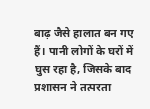बाढ़ जैसे हालात बन गए हैं। पानी लोगों के घरों में घुस रहा है, जिसके बाद प्रशासन ने तत्परता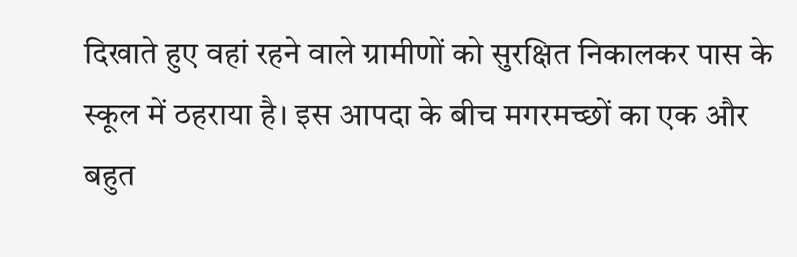दिखाते हुए वहां रहने वाले ग्रामीणों को सुरक्षित निकालकर पास के स्कूल में ठहराया है। इस आपदा के बीच मगरमच्छों का एक और बहुत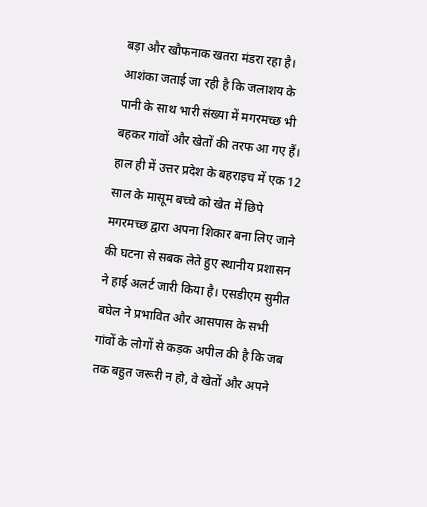बड़ा और खौफनाक खतरा मंडरा रहा है। आशंका जताई जा रही है कि जलाशय के पानी के साथ भारी संख्या में मगरमच्छ भी बहकर गांवों और खेतों की तरफ आ गए हैं। हाल ही में उत्तर प्रदेश के बहराइच में एक 12 साल के मासूम बच्चे को खेत में छिपे मगरमच्छ द्वारा अपना शिकार बना लिए जाने की घटना से सबक लेते हुए स्थानीय प्रशासन ने हाई अलर्ट जारी किया है। एसडीएम सुमीत बघेल ने प्रभावित और आसपास के सभी गांवों के लोगों से कड़क अपील की है कि जब तक बहुत जरूरी न हो, वे खेतों और अपने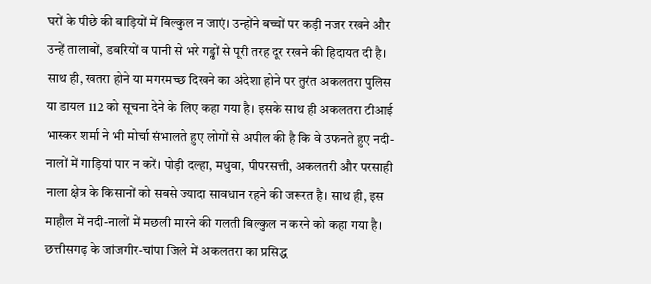घरों के पीछे की बाड़ियों में बिल्कुल न जाएं। उन्होंने बच्चों पर कड़ी नजर रखने और उन्हें तालाबों, डबरियों व पानी से भरे गड्ढों से पूरी तरह दूर रखने की हिदायत दी है। साथ ही, खतरा होने या मगरमच्छ दिखने का अंदेशा होने पर तुरंत अकलतरा पुलिस या डायल 112 को सूचना देने के लिए कहा गया है। इसके साथ ही अकलतरा टीआई भास्कर शर्मा ने भी मोर्चा संभालते हुए लोगों से अपील की है कि वे उफनते हुए नदी-नालों में गाड़ियां पार न करें। पोड़ी दल्हा, मधुवा, पीपरसत्ती, अकलतरी और परसाही नाला क्षेत्र के किसानों को सबसे ज्यादा सावधान रहने की जरूरत है। साथ ही, इस माहौल में नदी-नालों में मछली मारने की गलती बिल्कुल न करने को कहा गया है।
छत्तीसगढ़ के जांजगीर-चांपा जिले में अकलतरा का प्रसिद्ध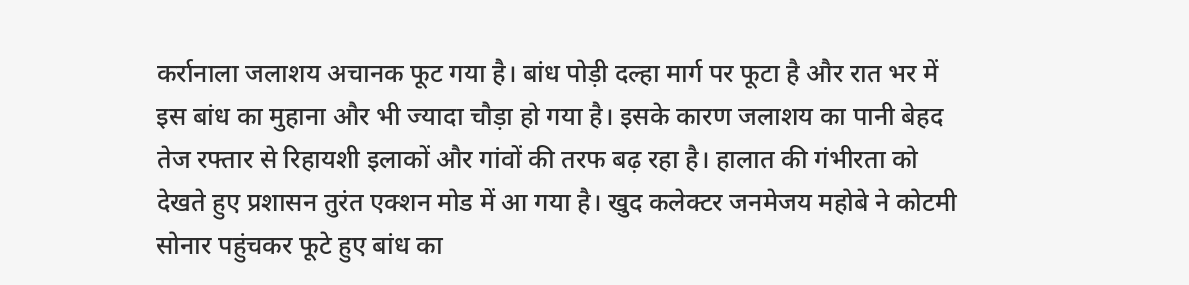कर्रानाला जलाशय अचानक फूट गया है। बांध पोड़ी दल्हा मार्ग पर फूटा है और रात भर में इस बांध का मुहाना और भी ज्यादा चौड़ा हो गया है। इसके कारण जलाशय का पानी बेहद तेज रफ्तार से रिहायशी इलाकों और गांवों की तरफ बढ़ रहा है। हालात की गंभीरता को देखते हुए प्रशासन तुरंत एक्शन मोड में आ गया है। खुद कलेक्टर जनमेजय महोबे ने कोटमी सोनार पहुंचकर फूटे हुए बांध का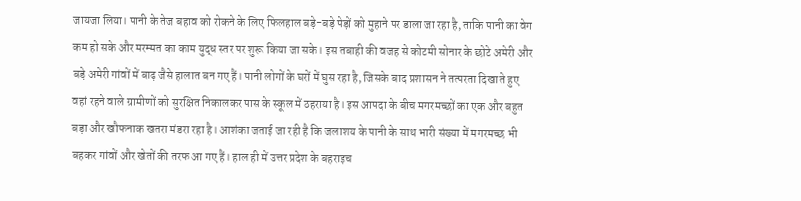जायजा लिया। पानी के तेज बहाव को रोकने के लिए फिलहाल बड़े-बड़े पेड़ों को मुहाने पर डाला जा रहा है, ताकि पानी का वेग कम हो सके और मरम्मत का काम युद्ध स्तर पर शुरू किया जा सके। इस तबाही की वजह से कोटमी सोनार के छोटे अमेरी और बड़े अमेरी गांवों में बाढ़ जैसे हालात बन गए हैं। पानी लोगों के घरों में घुस रहा है, जिसके बाद प्रशासन ने तत्परता दिखाते हुए वहां रहने वाले ग्रामीणों को सुरक्षित निकालकर पास के स्कूल में ठहराया है। इस आपदा के बीच मगरमच्छों का एक और बहुत बड़ा और खौफनाक खतरा मंडरा रहा है। आशंका जताई जा रही है कि जलाशय के पानी के साथ भारी संख्या में मगरमच्छ भी बहकर गांवों और खेतों की तरफ आ गए हैं। हाल ही में उत्तर प्रदेश के बहराइच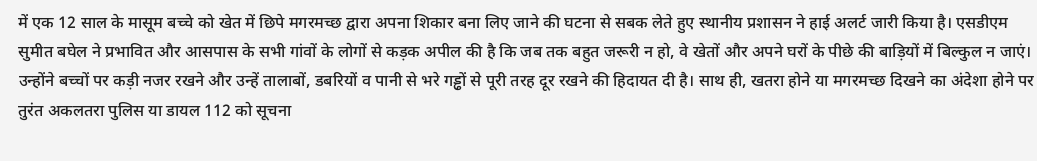में एक 12 साल के मासूम बच्चे को खेत में छिपे मगरमच्छ द्वारा अपना शिकार बना लिए जाने की घटना से सबक लेते हुए स्थानीय प्रशासन ने हाई अलर्ट जारी किया है। एसडीएम सुमीत बघेल ने प्रभावित और आसपास के सभी गांवों के लोगों से कड़क अपील की है कि जब तक बहुत जरूरी न हो, वे खेतों और अपने घरों के पीछे की बाड़ियों में बिल्कुल न जाएं। उन्होंने बच्चों पर कड़ी नजर रखने और उन्हें तालाबों, डबरियों व पानी से भरे गड्ढों से पूरी तरह दूर रखने की हिदायत दी है। साथ ही, खतरा होने या मगरमच्छ दिखने का अंदेशा होने पर तुरंत अकलतरा पुलिस या डायल 112 को सूचना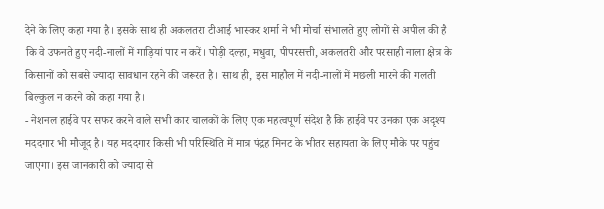देने के लिए कहा गया है। इसके साथ ही अकलतरा टीआई भास्कर शर्मा ने भी मोर्चा संभालते हुए लोगों से अपील की है कि वे उफनते हुए नदी-नालों में गाड़ियां पार न करें। पोड़ी दल्हा, मधुवा, पीपरसत्ती, अकलतरी और परसाही नाला क्षेत्र के किसानों को सबसे ज्यादा सावधान रहने की जरूरत है। साथ ही, इस माहौल में नदी-नालों में मछली मारने की गलती बिल्कुल न करने को कहा गया है।
- नेशनल हाईवे पर सफर करने वाले सभी कार चालकों के लिए एक महत्वपूर्ण संदेश है कि हाईवे पर उनका एक अदृश्य मददगार भी मौजूद है। यह मददगार किसी भी परिस्थिति में मात्र पंद्रह मिनट के भीतर सहायता के लिए मौके पर पहुंच जाएगा। इस जानकारी को ज्यादा से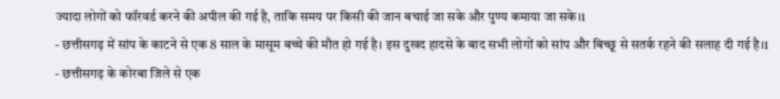ज्यादा लोगों को फॉरवर्ड करने की अपील की गई है, ताकि समय पर किसी की जान बचाई जा सके और पुण्य कमाया जा सके।1
- छत्तीसगढ़ में सांप के काटने से एक 8 साल के मासूम बच्चे की मौत हो गई है। इस दुखद हादसे के बाद सभी लोगों को सांप और बिच्छू से सतर्क रहने की सलाह दी गई है।1
- छत्तीसगढ़ के कोरबा जिले से एक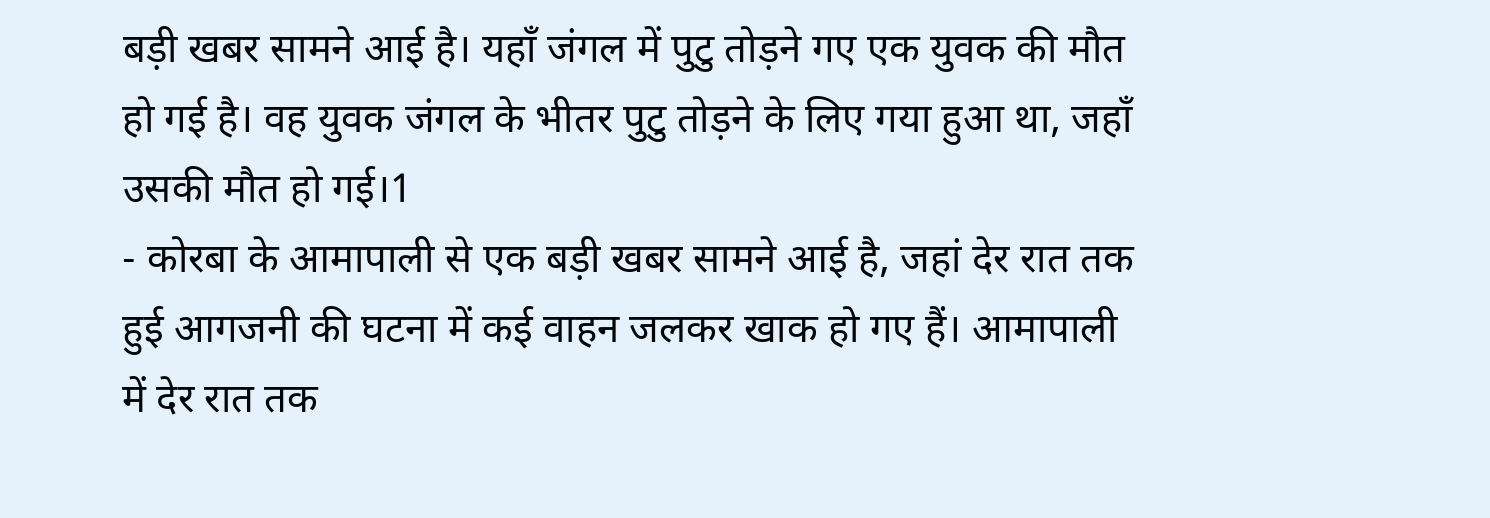बड़ी खबर सामने आई है। यहाँ जंगल में पुटु तोड़ने गए एक युवक की मौत हो गई है। वह युवक जंगल के भीतर पुटु तोड़ने के लिए गया हुआ था, जहाँ उसकी मौत हो गई।1
- कोरबा के आमापाली से एक बड़ी खबर सामने आई है, जहां देर रात तक हुई आगजनी की घटना में कई वाहन जलकर खाक हो गए हैं। आमापाली में देर रात तक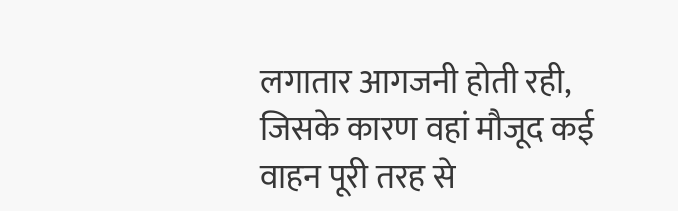लगातार आगजनी होती रही, जिसके कारण वहां मौजूद कई वाहन पूरी तरह से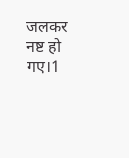जलकर नष्ट हो गए।1